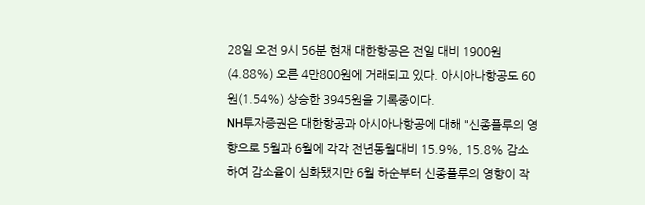28일 오전 9시 56분 현재 대한항공은 전일 대비 1900원(4.88%) 오른 4만800원에 거래되고 있다. 아시아나항공도 60원(1.54%) 상승한 3945원을 기록중이다.
NH투자증권은 대한항공과 아시아나항공에 대해 "신종플루의 영향으로 5월과 6월에 각각 전년동월대비 15.9%, 15.8% 감소하여 감소율이 심화됐지만 6월 하순부터 신종플루의 영향이 작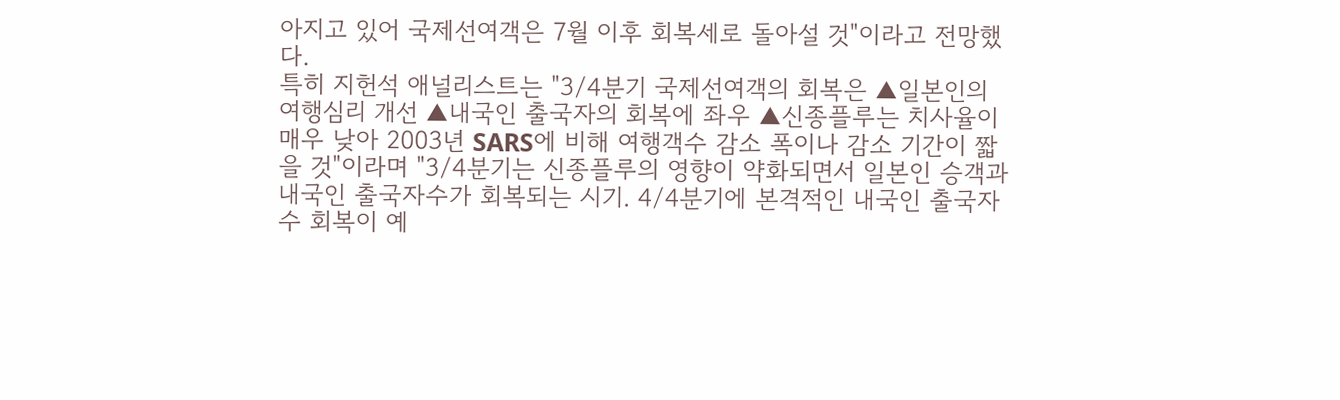아지고 있어 국제선여객은 7월 이후 회복세로 돌아설 것"이라고 전망했다.
특히 지헌석 애널리스트는 "3/4분기 국제선여객의 회복은 ▲일본인의 여행심리 개선 ▲내국인 출국자의 회복에 좌우 ▲신종플루는 치사율이 매우 낮아 2003년 SARS에 비해 여행객수 감소 폭이나 감소 기간이 짧을 것"이라며 "3/4분기는 신종플루의 영향이 약화되면서 일본인 승객과 내국인 출국자수가 회복되는 시기. 4/4분기에 본격적인 내국인 출국자수 회복이 예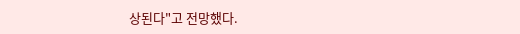상된다"고 전망했다.